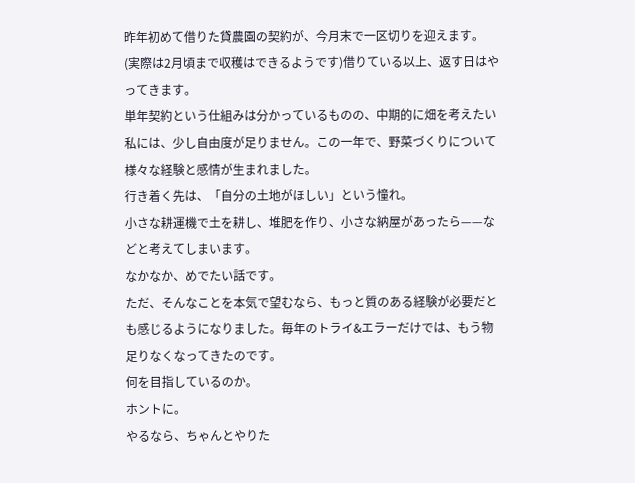昨年初めて借りた貸農園の契約が、今月末で一区切りを迎えます。
(実際は2月頃まで収穫はできるようです)借りている以上、返す日はやってきます。
単年契約という仕組みは分かっているものの、中期的に畑を考えたい私には、少し自由度が足りません。この一年で、野菜づくりについて様々な経験と感情が生まれました。
行き着く先は、「自分の土地がほしい」という憧れ。
小さな耕運機で土を耕し、堆肥を作り、小さな納屋があったら——などと考えてしまいます。
なかなか、めでたい話です。
ただ、そんなことを本気で望むなら、もっと質のある経験が必要だとも感じるようになりました。毎年のトライ&エラーだけでは、もう物足りなくなってきたのです。
何を目指しているのか。
ホントに。
やるなら、ちゃんとやりた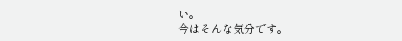い。
今はそんな気分です。